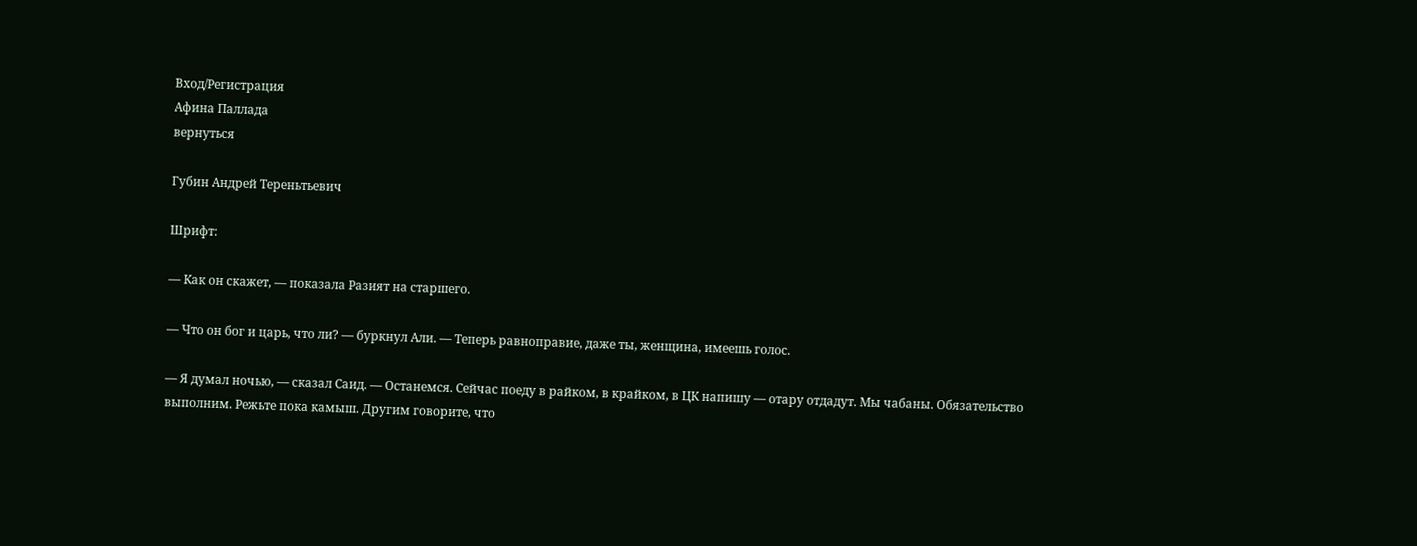Вход/Регистрация
Афина Паллада
вернуться

Губин Андрей Тереньтьевич

Шрифт:

— Как он скажет, — показала Разият на старшего.

— Что он бог и царь, что ли? — буркнул Али. — Теперь равноправие, даже ты, женщина, имеешь голос.

— Я думал ночью, — сказал Саид. — Останемся. Сейчас поеду в райком, в крайком, в ЦК напишу — отару отдадут. Мы чабаны. Обязательство выполним. Режьте пока камыш. Другим говорите, что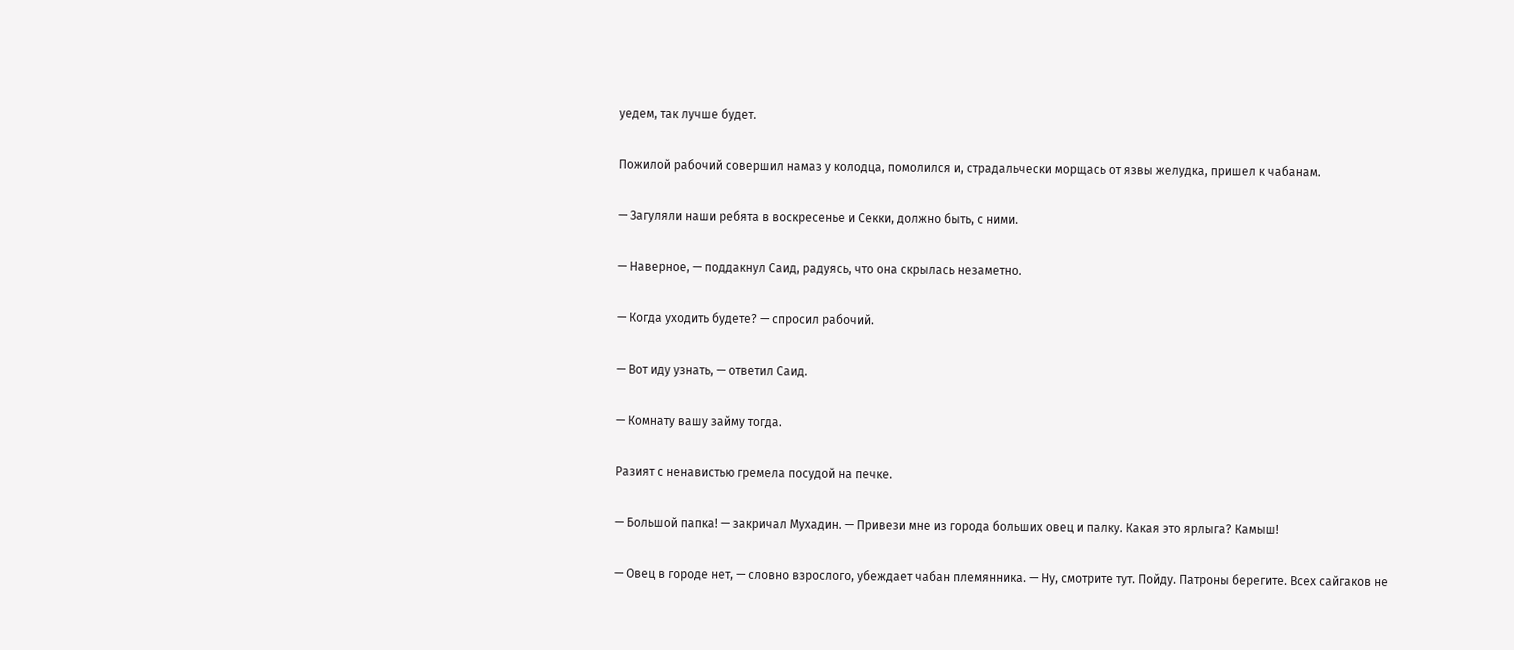уедем, так лучше будет.

Пожилой рабочий совершил намаз у колодца, помолился и, страдальчески морщась от язвы желудка, пришел к чабанам.

— Загуляли наши ребята в воскресенье и Секки, должно быть, с ними.

— Наверное, — поддакнул Саид, радуясь, что она скрылась незаметно.

— Когда уходить будете? — спросил рабочий.

— Вот иду узнать, — ответил Саид.

— Комнату вашу займу тогда.

Разият с ненавистью гремела посудой на печке.

— Большой папка! — закричал Мухадин. — Привези мне из города больших овец и палку. Какая это ярлыга? Камыш!

— Овец в городе нет, — словно взрослого, убеждает чабан племянника. — Ну, смотрите тут. Пойду. Патроны берегите. Всех сайгаков не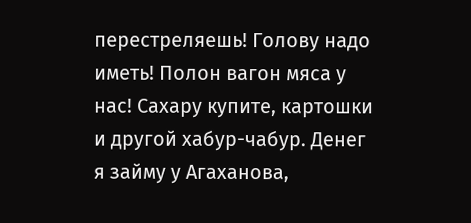перестреляешь! Голову надо иметь! Полон вагон мяса у нас! Сахару купите, картошки и другой хабур-чабур. Денег я займу у Агаханова,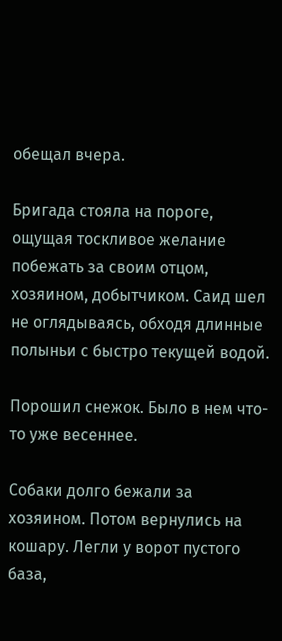обещал вчера.

Бригада стояла на пороге, ощущая тоскливое желание побежать за своим отцом, хозяином, добытчиком. Саид шел не оглядываясь, обходя длинные полыньи с быстро текущей водой.

Порошил снежок. Было в нем что-то уже весеннее.

Собаки долго бежали за хозяином. Потом вернулись на кошару. Легли у ворот пустого база,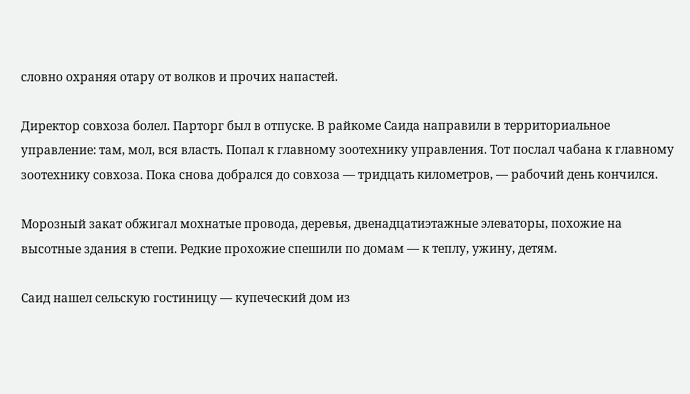словно охраняя отару от волков и прочих напастей.

Директор совхоза болел. Парторг был в отпуске. В райкоме Саида направили в территориальное управление: там, мол, вся власть. Попал к главному зоотехнику управления. Тот послал чабана к главному зоотехнику совхоза. Пока снова добрался до совхоза — тридцать километров, — рабочий день кончился.

Морозный закат обжигал мохнатые провода, деревья, двенадцатиэтажные элеваторы, похожие на высотные здания в степи. Редкие прохожие спешили по домам — к теплу, ужину, детям.

Саид нашел сельскую гостиницу — купеческий дом из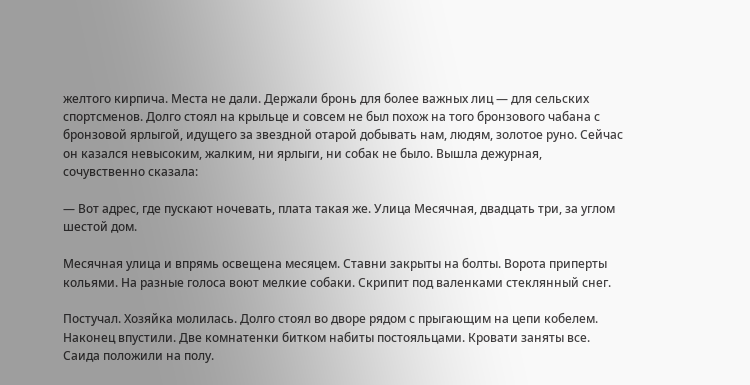желтого кирпича. Места не дали. Держали бронь для более важных лиц — для сельских спортсменов. Долго стоял на крыльце и совсем не был похож на того бронзового чабана с бронзовой ярлыгой, идущего за звездной отарой добывать нам, людям, золотое руно. Сейчас он казался невысоким, жалким, ни ярлыги, ни собак не было. Вышла дежурная, сочувственно сказала:

— Вот адрес, где пускают ночевать, плата такая же. Улица Месячная, двадцать три, за углом шестой дом.

Месячная улица и впрямь освещена месяцем. Ставни закрыты на болты. Ворота приперты кольями. На разные голоса воют мелкие собаки. Скрипит под валенками стеклянный снег.

Постучал. Хозяйка молилась. Долго стоял во дворе рядом с прыгающим на цепи кобелем. Наконец впустили. Две комнатенки битком набиты постояльцами. Кровати заняты все. Саида положили на полу.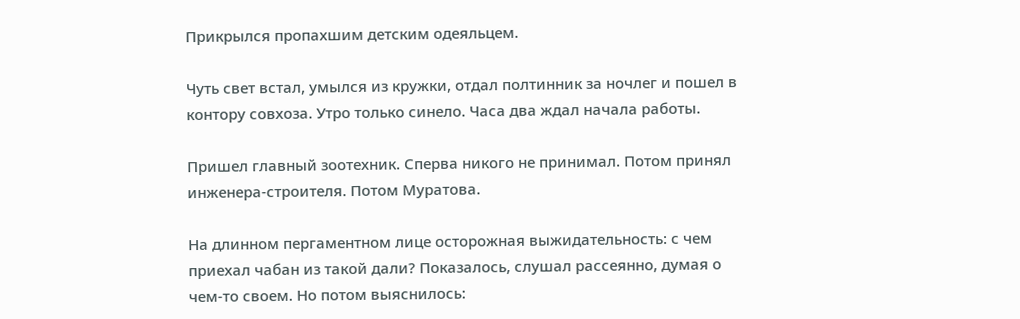Прикрылся пропахшим детским одеяльцем.

Чуть свет встал, умылся из кружки, отдал полтинник за ночлег и пошел в контору совхоза. Утро только синело. Часа два ждал начала работы.

Пришел главный зоотехник. Сперва никого не принимал. Потом принял инженера-строителя. Потом Муратова.

На длинном пергаментном лице осторожная выжидательность: с чем приехал чабан из такой дали? Показалось, слушал рассеянно, думая о чем-то своем. Но потом выяснилось: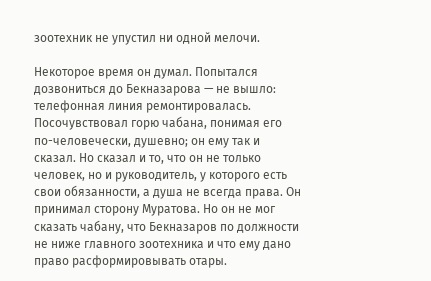зоотехник не упустил ни одной мелочи.

Некоторое время он думал. Попытался дозвониться до Бекназарова — не вышло: телефонная линия ремонтировалась. Посочувствовал горю чабана, понимая его по-человечески, душевно; он ему так и сказал. Но сказал и то, что он не только человек, но и руководитель, у которого есть свои обязанности, а душа не всегда права. Он принимал сторону Муратова. Но он не мог сказать чабану, что Бекназаров по должности не ниже главного зоотехника и что ему дано право расформировывать отары.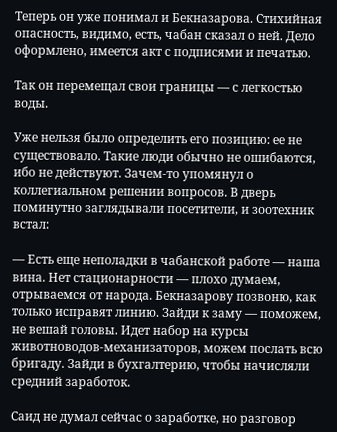Теперь он уже понимал и Бекназарова. Стихийная опасность, видимо, есть, чабан сказал о ней. Дело оформлено, имеется акт с подписями и печатью.

Так он перемещал свои границы — с легкостью воды.

Уже нельзя было определить его позицию: ее не существовало. Такие люди обычно не ошибаются, ибо не действуют. Зачем-то упомянул о коллегиальном решении вопросов. В дверь поминутно заглядывали посетители, и зоотехник встал:

— Есть еще неполадки в чабанской работе — наша вина. Нет стационарности — плохо думаем, отрываемся от народа. Бекназарову позвоню, как только исправят линию. Зайди к заму — поможем, не вешай головы. Идет набор на курсы животноводов-механизаторов, можем послать всю бригаду. Зайди в бухгалтерию, чтобы начисляли средний заработок.

Саид не думал сейчас о заработке, но разговор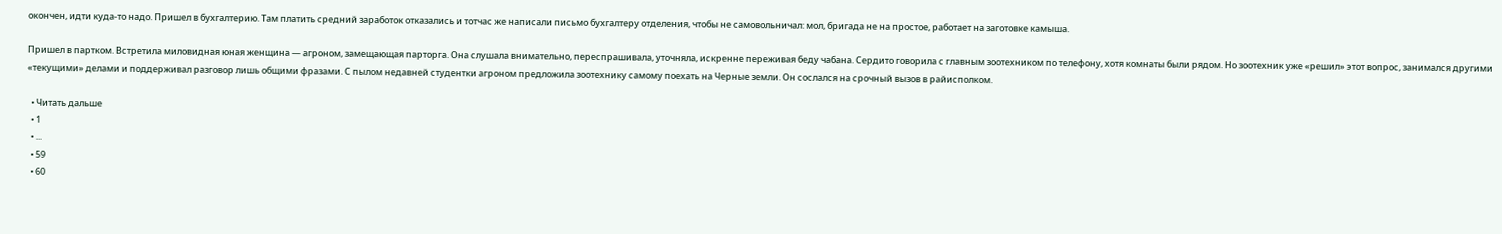окончен, идти куда-то надо. Пришел в бухгалтерию. Там платить средний заработок отказались и тотчас же написали письмо бухгалтеру отделения, чтобы не самовольничал: мол, бригада не на простое, работает на заготовке камыша.

Пришел в партком. Встретила миловидная юная женщина — агроном, замещающая парторга. Она слушала внимательно, переспрашивала, уточняла, искренне переживая беду чабана. Сердито говорила с главным зоотехником по телефону, хотя комнаты были рядом. Но зоотехник уже «решил» этот вопрос, занимался другими «текущими» делами и поддерживал разговор лишь общими фразами. С пылом недавней студентки агроном предложила зоотехнику самому поехать на Черные земли. Он сослался на срочный вызов в райисполком.

  • Читать дальше
  • 1
  • ...
  • 59
  • 60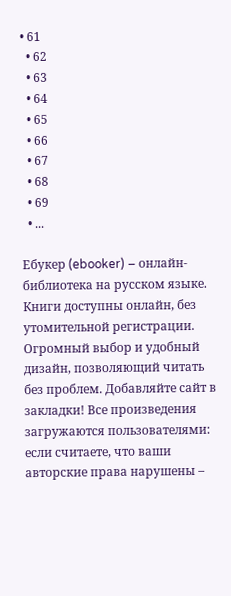• 61
  • 62
  • 63
  • 64
  • 65
  • 66
  • 67
  • 68
  • 69
  • ...

Ебукер (ebooker) – онлайн-библиотека на русском языке. Книги доступны онлайн, без утомительной регистрации. Огромный выбор и удобный дизайн, позволяющий читать без проблем. Добавляйте сайт в закладки! Все произведения загружаются пользователями: если считаете, что ваши авторские права нарушены –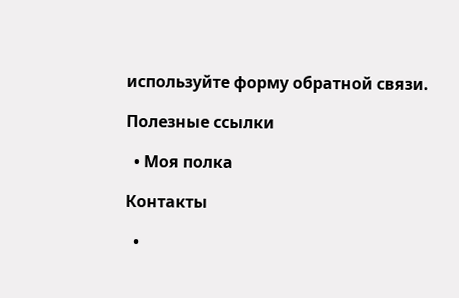используйте форму обратной связи.

Полезные ссылки

  • Моя полка

Контакты

  •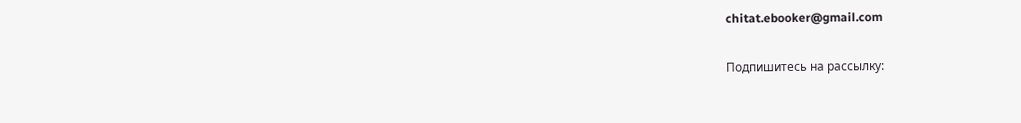chitat.ebooker@gmail.com

Подпишитесь на рассылку: